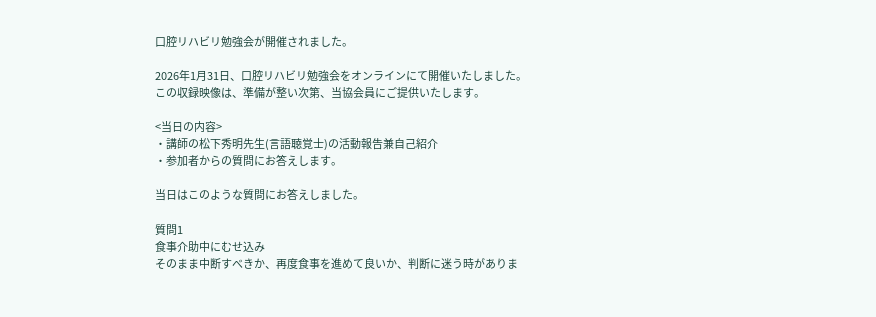口腔リハビリ勉強会が開催されました。

2026年1月31日、口腔リハビリ勉強会をオンラインにて開催いたしました。
この収録映像は、準備が整い次第、当協会員にご提供いたします。

<当日の内容>
・講師の松下秀明先生(言語聴覚士)の活動報告兼自己紹介
・参加者からの質問にお答えします。

当日はこのような質問にお答えしました。

質問1
食事介助中にむせ込み
そのまま中断すべきか、再度食事を進めて良いか、判断に迷う時がありま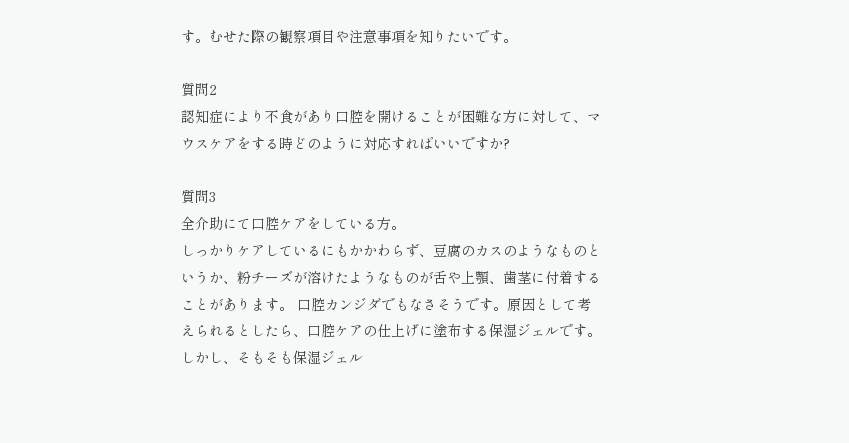す。むせた際の観察項目や注意事項を知りたいです。

質問2
認知症により不食があり口腔を開けることが困難な方に対して、マウスケアをする時どのように対応すればいいですか?

質問3
全介助にて口腔ケアをしている方。
しっかりケアしているにもかかわらず、豆腐のカスのようなものというか、粉チーズが溶けたようなものが舌や上顎、歯茎に付着することがあります。 口腔カンジダでもなさそうです。原因として考えられるとしたら、口腔ケアの仕上げに塗布する保湿ジェルです。しかし、そもそも保湿ジェル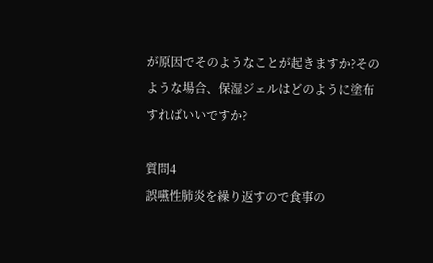が原因でそのようなことが起きますか?そのような場合、保湿ジェルはどのように塗布すればいいですか?

質問4
誤嚥性肺炎を繰り返すので食事の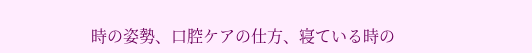時の姿勢、口腔ケアの仕方、寝ている時の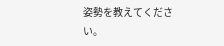姿勢を教えてください。